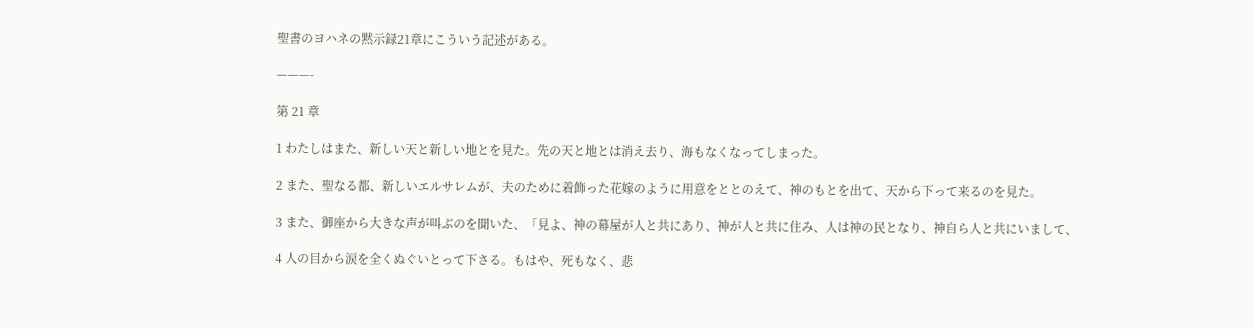聖書のヨハネの黙示録21章にこういう記述がある。

———-

第 21 章

1 わたしはまた、新しい天と新しい地とを見た。先の天と地とは消え去り、海もなくなってしまった。

2 また、聖なる都、新しいエルサレムが、夫のために着飾った花嫁のように用意をととのえて、神のもとを出て、天から下って来るのを見た。

3 また、御座から大きな声が叫ぶのを聞いた、「見よ、神の幕屋が人と共にあり、神が人と共に住み、人は神の民となり、神自ら人と共にいまして、

4 人の目から涙を全くぬぐいとって下さる。もはや、死もなく、悲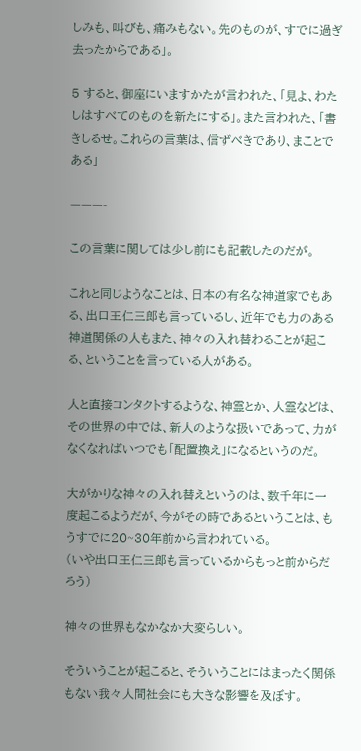しみも、叫びも、痛みもない。先のものが、すでに過ぎ去ったからである」。

5 すると、御座にいますかたが言われた、「見よ、わたしはすべてのものを新たにする」。また言われた、「書きしるせ。これらの言葉は、信ずべきであり、まことである」

———-

この言葉に関しては少し前にも記載したのだが。

これと同じようなことは、日本の有名な神道家でもある、出口王仁三郎も言っているし、近年でも力のある神道関係の人もまた、神々の入れ替わることが起こる、ということを言っている人がある。

人と直接コンタクトするような、神霊とか、人霊などは、その世界の中では、新人のような扱いであって、力がなくなればいつでも「配置換え」になるというのだ。

大がかりな神々の入れ替えというのは、数千年に一度起こるようだが、今がその時であるということは、もうすでに20~30年前から言われている。
(いや出口王仁三郎も言っているからもっと前からだろう)

神々の世界もなかなか大変らしい。

そういうことが起こると、そういうことにはまったく関係もない我々人間社会にも大きな影響を及ぼす。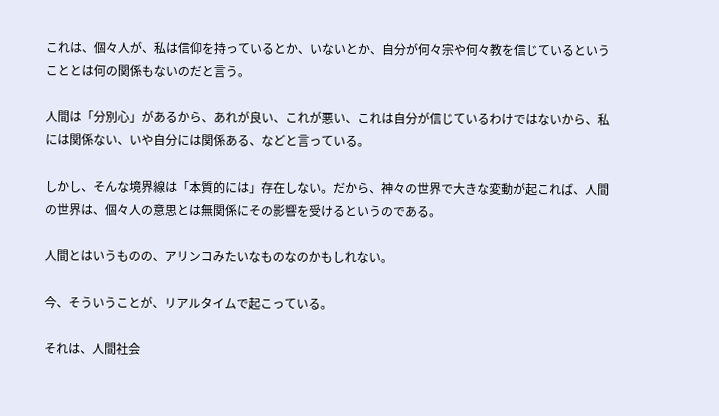これは、個々人が、私は信仰を持っているとか、いないとか、自分が何々宗や何々教を信じているということとは何の関係もないのだと言う。

人間は「分別心」があるから、あれが良い、これが悪い、これは自分が信じているわけではないから、私には関係ない、いや自分には関係ある、などと言っている。

しかし、そんな境界線は「本質的には」存在しない。だから、神々の世界で大きな変動が起これば、人間の世界は、個々人の意思とは無関係にその影響を受けるというのである。

人間とはいうものの、アリンコみたいなものなのかもしれない。

今、そういうことが、リアルタイムで起こっている。

それは、人間社会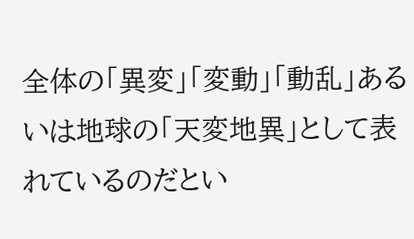全体の「異変」「変動」「動乱」あるいは地球の「天変地異」として表れているのだとい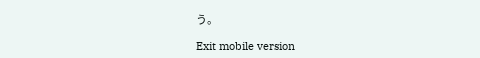う。

Exit mobile version